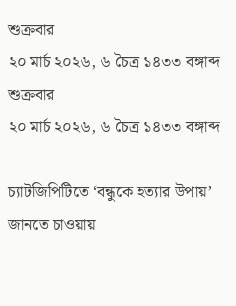শুক্রবার
২০ মার্চ ২০২৬, ৬ চৈত্র ১৪৩৩ বঙ্গাব্দ
শুক্রবার
২০ মার্চ ২০২৬, ৬ চৈত্র ১৪৩৩ বঙ্গাব্দ

চ্যাটজিপিটিতে ‘বন্ধুকে হত্যার উপায়’ জানতে চাওয়ায়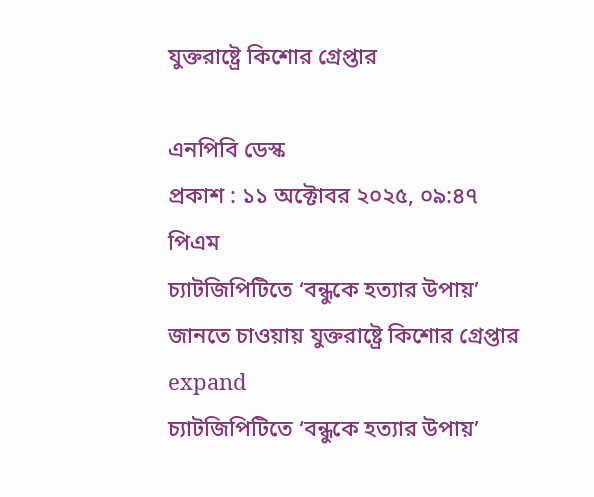যুক্তরাষ্ট্রে কিশোর গ্রেপ্তার

এনপিবি ডেস্ক
প্রকাশ : ১১ অক্টোবর ২০২৫, ০৯:৪৭ পিএম
চ্যাটজিপিটিতে ‘বন্ধুকে হত্যার উপায়’ জানতে চাওয়ায় যুক্তরাষ্ট্রে কিশোর গ্রেপ্তার
expand
চ্যাটজিপিটিতে ‘বন্ধুকে হত্যার উপায়’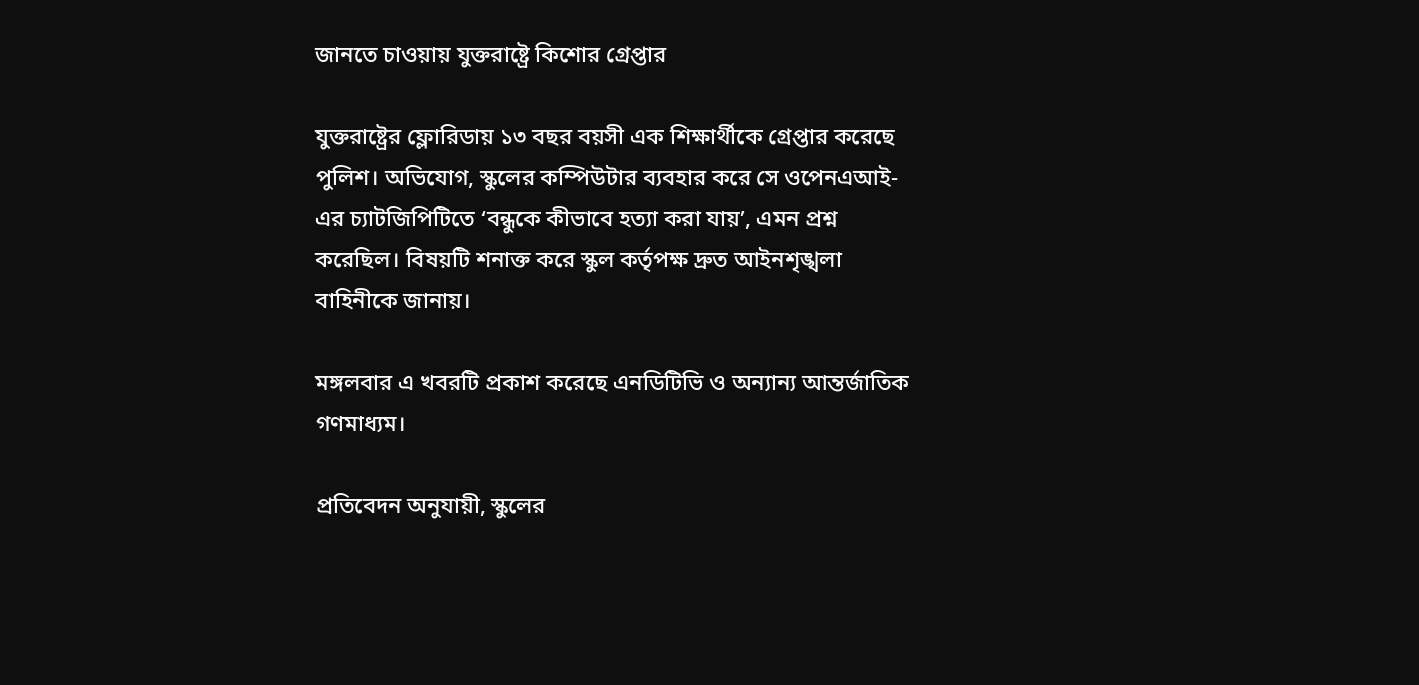জানতে চাওয়ায় যুক্তরাষ্ট্রে কিশোর গ্রেপ্তার

যুক্তরাষ্ট্রের ফ্লোরিডায় ১৩ বছর বয়সী এক শিক্ষার্থীকে গ্রেপ্তার করেছে পুলিশ। অভিযোগ, স্কুলের কম্পিউটার ব্যবহার করে সে ওপেনএআই-এর চ্যাটজিপিটিতে ‘বন্ধুকে কীভাবে হত্যা করা যায়’, এমন প্রশ্ন করেছিল। বিষয়টি শনাক্ত করে স্কুল কর্তৃপক্ষ দ্রুত আইনশৃঙ্খলা বাহিনীকে জানায়।

মঙ্গলবার এ খবরটি প্রকাশ করেছে এনডিটিভি ও অন্যান্য আন্তর্জাতিক গণমাধ্যম।

প্রতিবেদন অনুযায়ী, স্কুলের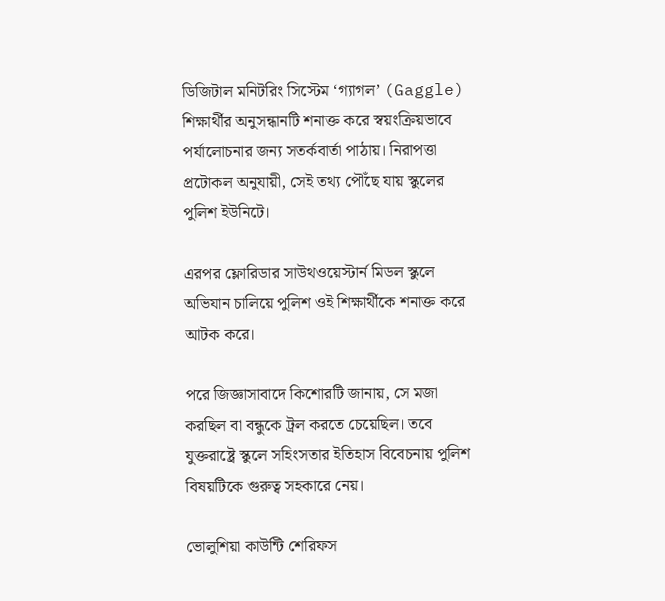ডিজিটাল মনিটরিং সিস্টেম ‘গ্যাগল’ (Gaggle) শিক্ষার্থীর অনুসন্ধানটি শনাক্ত করে স্বয়ংক্রিয়ভাবে পর্যালোচনার জন্য সতর্কবার্তা পাঠায়। নিরাপত্তা প্রটোকল অনুযায়ী, সেই তথ্য পৌঁছে যায় স্কুলের পুলিশ ইউনিটে।

এরপর ফ্লোরিডার সাউথওয়েস্টার্ন মিডল স্কুলে অভিযান চালিয়ে পুলিশ ওই শিক্ষার্থীকে শনাক্ত করে আটক করে।

পরে জিজ্ঞাসাবাদে কিশোরটি জানায়, সে মজা করছিল বা বন্ধুকে ট্রল করতে চেয়েছিল। তবে যুক্তরাষ্ট্রে স্কুলে সহিংসতার ইতিহাস বিবেচনায় পুলিশ বিষয়টিকে গুরুত্ব সহকারে নেয়।

ভোলুশিয়া কাউন্টি শেরিফস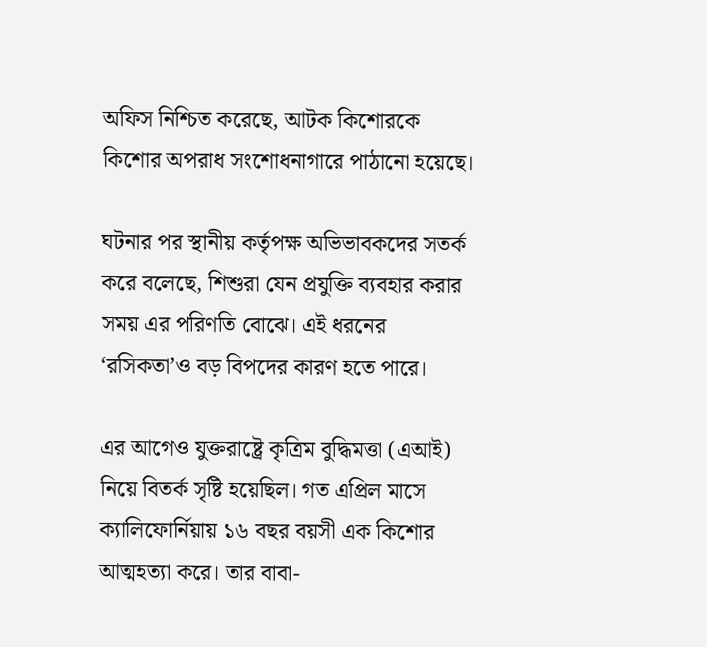অফিস নিশ্চিত করেছে, আটক কিশোরকে কিশোর অপরাধ সংশোধনাগারে পাঠানো হয়েছে।

ঘটনার পর স্থানীয় কর্তৃপক্ষ অভিভাবকদের সতর্ক করে বলেছে, শিশুরা যেন প্রযুক্তি ব্যবহার করার সময় এর পরিণতি বোঝে। এই ধরনের ‘রসিকতা’ও বড় বিপদের কারণ হতে পারে।

এর আগেও যুক্তরাষ্ট্রে কৃত্রিম বুদ্ধিমত্তা (এআই) নিয়ে বিতর্ক সৃষ্টি হয়েছিল। গত এপ্রিল মাসে ক্যালিফোর্নিয়ায় ১৬ বছর বয়সী এক কিশোর আত্মহত্যা করে। তার বাবা-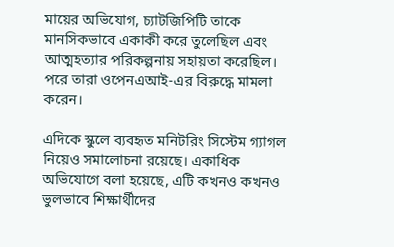মায়ের অভিযোগ, চ্যাটজিপিটি তাকে মানসিকভাবে একাকী করে তুলেছিল এবং আত্মহত্যার পরিকল্পনায় সহায়তা করেছিল। পরে তারা ওপেনএআই-এর বিরুদ্ধে মামলা করেন।

এদিকে স্কুলে ব্যবহৃত মনিটরিং সিস্টেম গ্যাগল নিয়েও সমালোচনা রয়েছে। একাধিক অভিযোগে বলা হয়েছে, এটি কখনও কখনও ভুলভাবে শিক্ষার্থীদের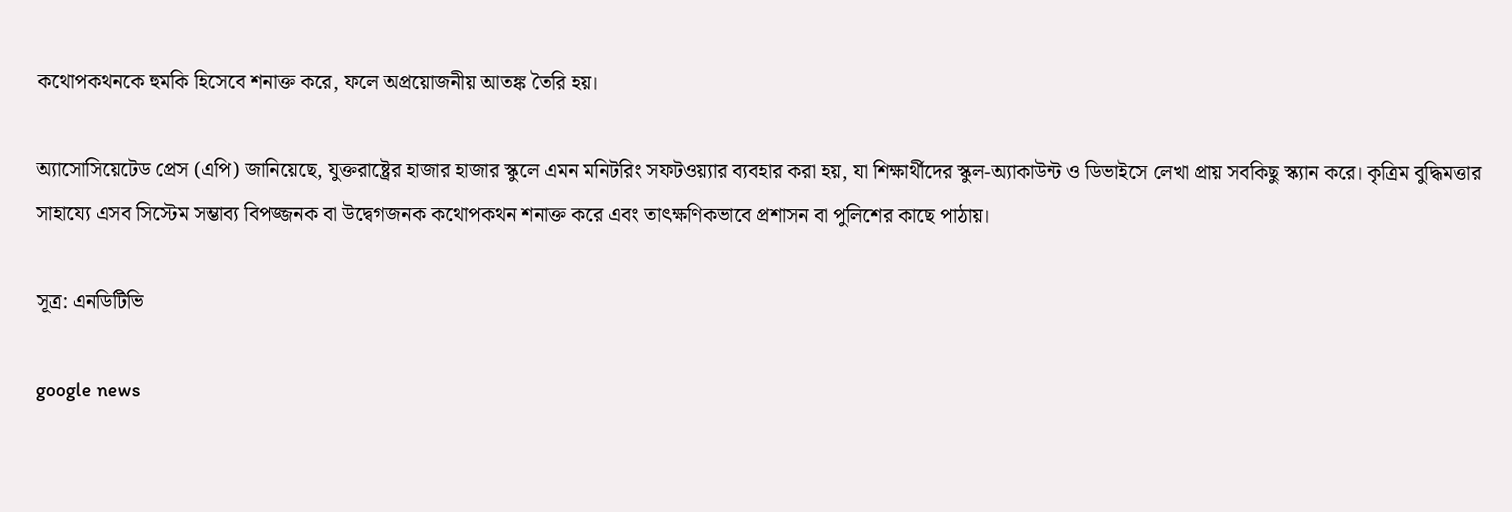কথোপকথনকে হুমকি হিসেবে শনাক্ত করে, ফলে অপ্রয়োজনীয় আতঙ্ক তৈরি হয়।

অ্যাসোসিয়েটেড প্রেস (এপি) জানিয়েছে, যুক্তরাষ্ট্রের হাজার হাজার স্কুলে এমন মনিটরিং সফটওয়্যার ব্যবহার করা হয়, যা শিক্ষার্থীদের স্কুল-অ্যাকাউন্ট ও ডিভাইসে লেখা প্রায় সবকিছু স্ক্যান করে। কৃত্রিম বুদ্ধিমত্তার সাহায্যে এসব সিস্টেম সম্ভাব্য বিপজ্জনক বা উদ্বেগজনক কথোপকথন শনাক্ত করে এবং তাৎক্ষণিকভাবে প্রশাসন বা পুলিশের কাছে পাঠায়।

সূত্র: এনডিটিভি

google news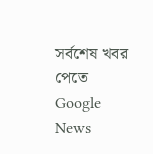সর্বশেষ খবর পেতে Google News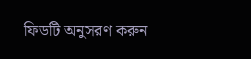ফিডটি অনুসরণ করুন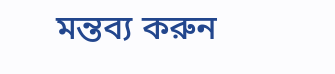মন্তব্য করুন